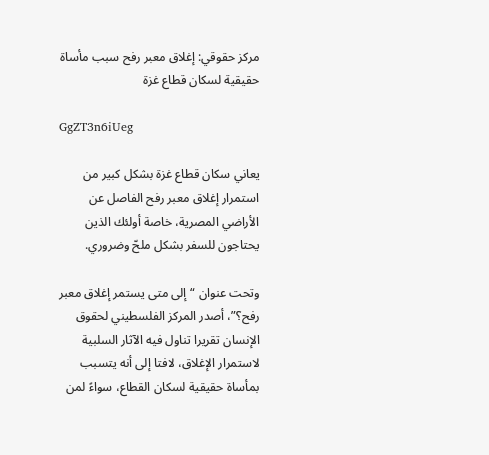مركز حقوقي: إغلاق معبر رفح سبب مأساة حقيقية لسكان قطاع غزة

GgZT3n6iUeg

يعاني سكان قطاع غزة بشكل كبير من استمرار إغلاق معبر رفح الفاصل عن الأراضي المصرية، خاصة أولئك الذين يحتاجون للسفر بشكل ملحّ وضروري.

وتحت عنوان “إلى متى يستمر إغلاق معبر رفح؟”، أصدر المركز الفلسطيني لحقوق الإنسان تقريرا تناول فيه الآثار السلبية لاستمرار الإغلاق، لافتا إلى أنه يتسبب بمأساة حقيقية لسكان القطاع، سواءً لمن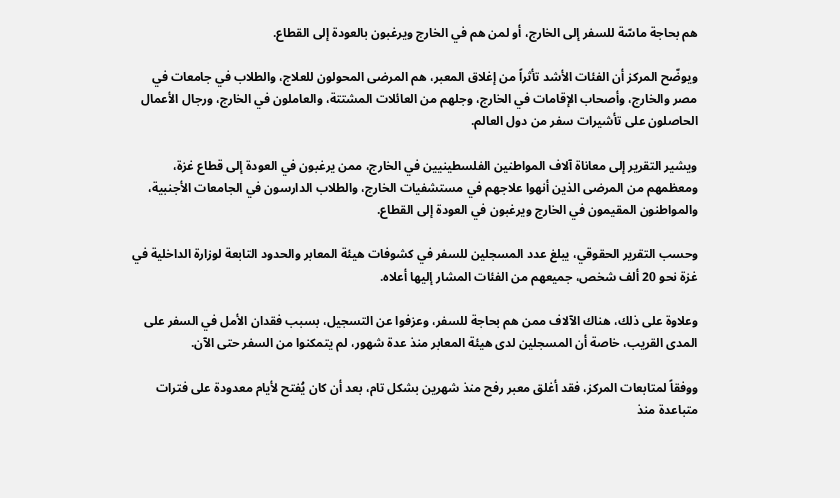هم بحاجة ماسّة للسفر إلى الخارج، أو لمن هم في الخارج ويرغبون بالعودة إلى القطاع.

ويوضّح المركز أن الفئات الأشد تأثراً من إغلاق المعبر، هم المرضى المحولون للعلاج، والطلاب في جامعات في مصر والخارج، وأصحاب الإقامات في الخارج، وجلهم من العائلات المشتتة، والعاملون في الخارج، ورجال الأعمال الحاصلون على تأشيرات سفر من دول العالم.

ويشير التقرير إلى معاناة آلاف المواطنين الفلسطينيين في الخارج، ممن يرغبون في العودة إلى قطاع غزة، ومعظمهم من المرضى الذين أنهوا علاجهم في مستشفيات الخارج، والطلاب الدارسون في الجامعات الأجنبية، والمواطنون المقيمون في الخارج ويرغبون في العودة إلى القطاع.

وحسب التقرير الحقوقي، يبلغ عدد المسجلين للسفر في كشوفات هيئة المعابر والحدود التابعة لوزارة الداخلية في غزة نحو 20 ألف شخص، جميعهم من الفئات المشار إليها أعلاه.

وعلاوة على ذلك، هناك الآلاف ممن هم بحاجة للسفر، وعزفوا عن التسجيل، بسبب فقدان الأمل في السفر على المدى القريب، خاصة أن المسجلين لدى هيئة المعابر منذ عدة شهور، لم يتمكنوا من السفر حتى الآن.

ووفقاً لمتابعات المركز، فقد أغلق معبر رفح منذ شهرين بشكل تام، بعد أن كان يُفتح لأيام معدودة على فترات متباعدة منذ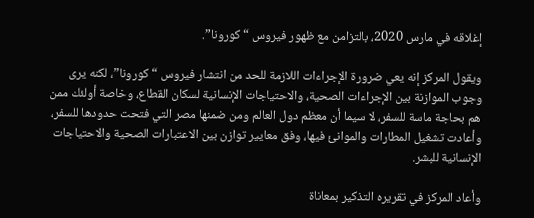إغلاقه في مارس 2020، بالتزامن مع ظهور فيروس “كورونا”.

ويقول المركز إنه يعي ضرورة الإجراءات اللازمة للحد من انتشار فيروس “كورونا”، لكنه يرى وجوب الموازنة بين الإجراءات الصحية، والاحتياجات الإنسانية لسكان القطاع، وخاصة أولئك ممن هم بحاجة ماسة للسفر، لا سيما أن معظم دول العالم ومن ضمنها مصر التي فتحت حدودها للسفر، وأعادت تشغيل المطارات والموانئ فيها، وفق معايير توازن بين الاعتبارات الصحية والاحتياجات الإنسانية للبشر.

وأعاد المركز في تقريره التذكير بمعاناة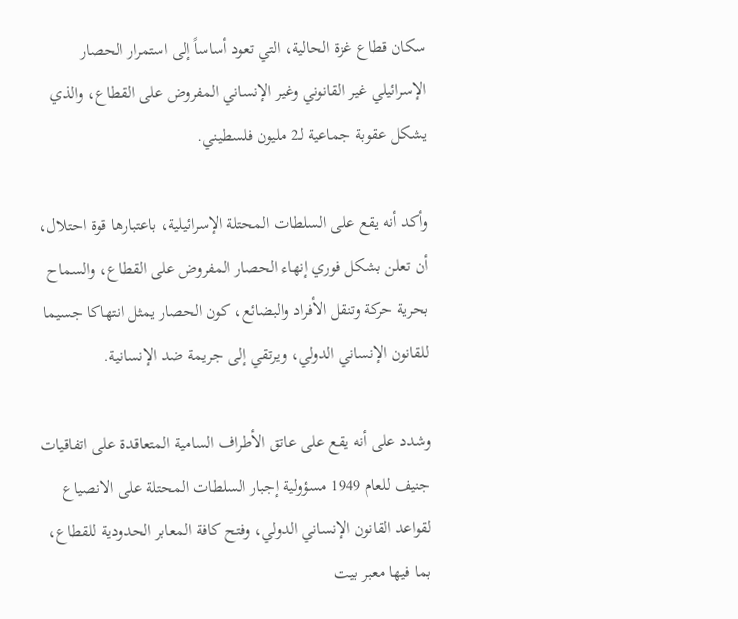سكان قطاع غزة الحالية، التي تعود أساساً إلى استمرار الحصار الإسرائيلي غير القانوني وغير الإنساني المفروض على القطاع، والذي يشكل عقوبة جماعية لـ2 مليون فلسطيني.

وأكد أنه يقع على السلطات المحتلة الإسرائيلية، باعتبارها قوة احتلال، أن تعلن بشكل فوري إنهاء الحصار المفروض على القطاع، والسماح بحرية حركة وتنقل الأفراد والبضائع، كون الحصار يمثل انتهاكا جسيما للقانون الإنساني الدولي، ويرتقي إلى جريمة ضد الإنسانية.

وشدد على أنه يقع على عاتق الأطراف السامية المتعاقدة على اتفاقيات جنيف للعام 1949 مسؤولية إجبار السلطات المحتلة على الانصياع لقواعد القانون الإنساني الدولي، وفتح كافة المعابر الحدودية للقطاع، بما فيها معبر بيت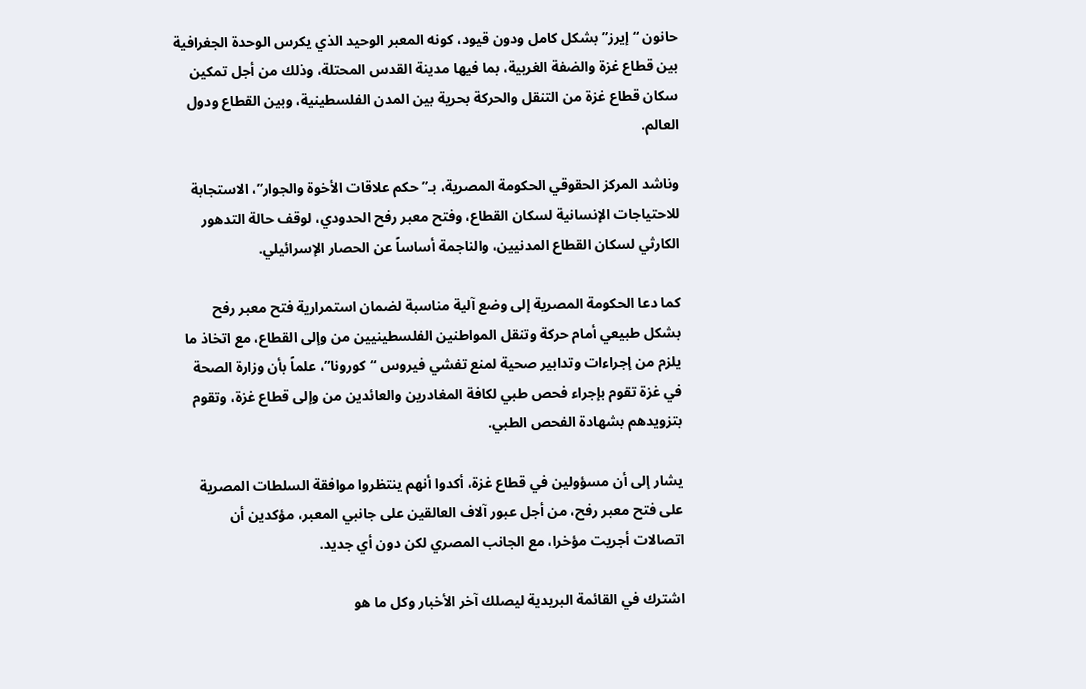حانون “إيرز” بشكل كامل ودون قيود، كونه المعبر الوحيد الذي يكرس الوحدة الجغرافية بين قطاع غزة والضفة الغربية، بما فيها مدينة القدس المحتلة، وذلك من أجل تمكين سكان قطاع غزة من التنقل والحركة بحرية بين المدن الفلسطينية، وبين القطاع ودول العالم.

وناشد المركز الحقوقي الحكومة المصرية، بـ”حكم علاقات الأخوة والجوار”، الاستجابة للاحتياجات الإنسانية لسكان القطاع، وفتح معبر رفح الحدودي، لوقف حالة التدهور الكارثي لسكان القطاع المدنيين، والناجمة أساساً عن الحصار الإسرائيلي.

كما دعا الحكومة المصرية إلى وضع آلية مناسبة لضمان استمرارية فتح معبر رفح بشكل طبيعي أمام حركة وتنقل المواطنين الفلسطينيين من وإلى القطاع، مع اتخاذ ما يلزم من إجراءات وتدابير صحية لمنع تفشي فيروس “كورونا”، علماً بأن وزارة الصحة في غزة تقوم بإجراء فحص طبي لكافة المغادرين والعائدين من وإلى قطاع غزة، وتقوم بتزويدهم بشهادة الفحص الطبي.

يشار إلى أن مسؤولين في قطاع غزة، أكدوا أنهم ينتظروا موافقة السلطات المصرية على فتح معبر رفح، من أجل عبور آلاف العالقين على جانبي المعبر، مؤكدين أن اتصالات أجريت مؤخرا، مع الجانب المصري لكن دون أي جديد.

اشترك في القائمة البريدية ليصلك آخر الأخبار وكل ما هو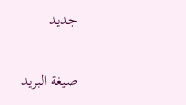جديد

صيغة البريد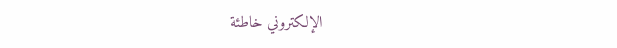الإلكتروني خاطئة